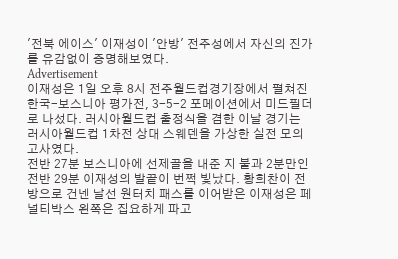'전북 에이스' 이재성이 '안방' 전주성에서 자신의 진가를 유감없이 증명해보였다.
Advertisement
이재성은 1일 오후 8시 전주월드컵경기장에서 펼쳐진 한국-보스니아 평가전, 3-5-2 포메이션에서 미드필더로 나섰다. 러시아월드컵 출정식을 겸한 이날 경기는 러시아월드컵 1차전 상대 스웨덴을 가상한 실전 모의고사였다.
전반 27분 보스니아에 선제골을 내준 지 불과 2분만인 전반 29분 이재성의 발끝이 번쩍 빛났다. 황희찬이 전방으로 건넨 날선 원터치 패스를 이어받은 이재성은 페널티박스 왼쪽은 집요하게 파고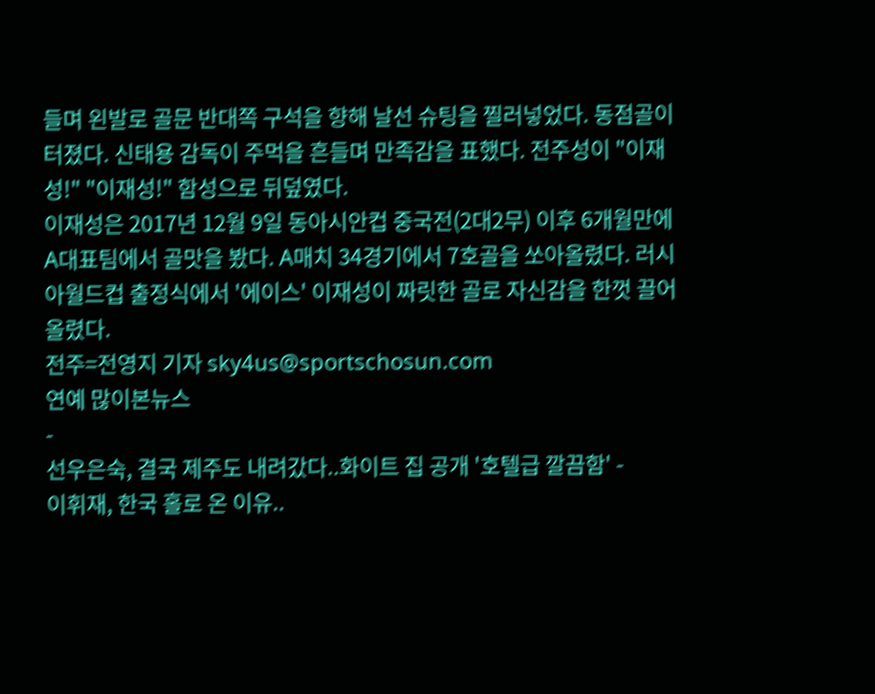들며 왼발로 골문 반대쪽 구석을 향해 날선 슈팅을 찔러넣었다. 동점골이 터졌다. 신태용 감독이 주먹을 흔들며 만족감을 표했다. 전주성이 "이재성!" "이재성!" 함성으로 뒤덮였다.
이재성은 2017년 12월 9일 동아시안컵 중국전(2대2무) 이후 6개월만에 A대표팀에서 골맛을 봤다. A매치 34경기에서 7호골을 쏘아올렸다. 러시아월드컵 출정식에서 '에이스' 이재성이 짜릿한 골로 자신감을 한껏 끌어올렸다.
전주=전영지 기자 sky4us@sportschosun.com
연예 많이본뉴스
-
선우은숙, 결국 제주도 내려갔다..화이트 집 공개 '호텔급 깔끔함' -
이휘재, 한국 홀로 온 이유..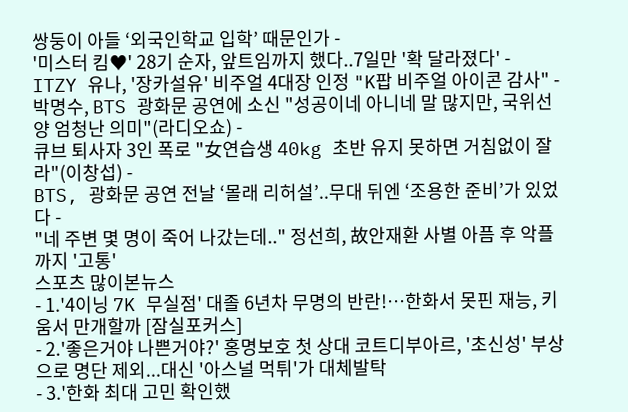쌍둥이 아들 ‘외국인학교 입학’ 때문인가 -
'미스터 킴♥' 28기 순자, 앞트임까지 했다..7일만 '확 달라졌다' -
ITZY 유나, '장카설유' 비주얼 4대장 인정 "K팝 비주얼 아이콘 감사" -
박명수, BTS 광화문 공연에 소신 "성공이네 아니네 말 많지만, 국위선양 엄청난 의미"(라디오쇼) -
큐브 퇴사자 3인 폭로 "女연습생 40kg 초반 유지 못하면 거침없이 잘라"(이창섭) -
BTS, 광화문 공연 전날 ‘몰래 리허설’..무대 뒤엔 ‘조용한 준비’가 있었다 -
"네 주변 몇 명이 죽어 나갔는데.." 정선희, 故안재환 사별 아픔 후 악플까지 '고통'
스포츠 많이본뉴스
- 1.'4이닝 7K 무실점' 대졸 6년차 무명의 반란!…한화서 못핀 재능, 키움서 만개할까 [잠실포커스]
- 2.'좋은거야 나쁜거야?' 홍명보호 첫 상대 코트디부아르, '초신성' 부상으로 명단 제외...대신 '아스널 먹튀'가 대체발탁
- 3.'한화 최대 고민 확인했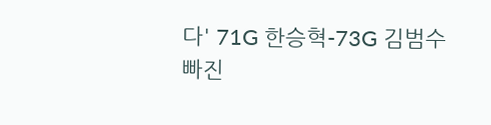다' 71G 한승혁-73G 김범수 빠진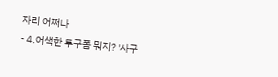자리 어쩌나
- 4.어색한 투구폼 뭐지? '사구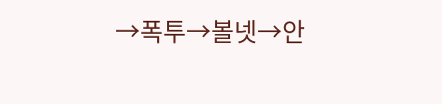→폭투→볼넷→안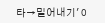타→밀어내기' 0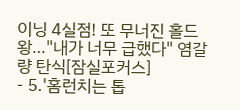이닝 4실점! 또 무너진 홀드왕…"내가 너무 급했다" 염갈량 탄식[잠실포커스]
- 5.'홈런치는 톱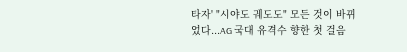타자' "시야도 궤도도" 모든 것이 바뀌었다...AG 국대 유격수 향한 첫 걸음